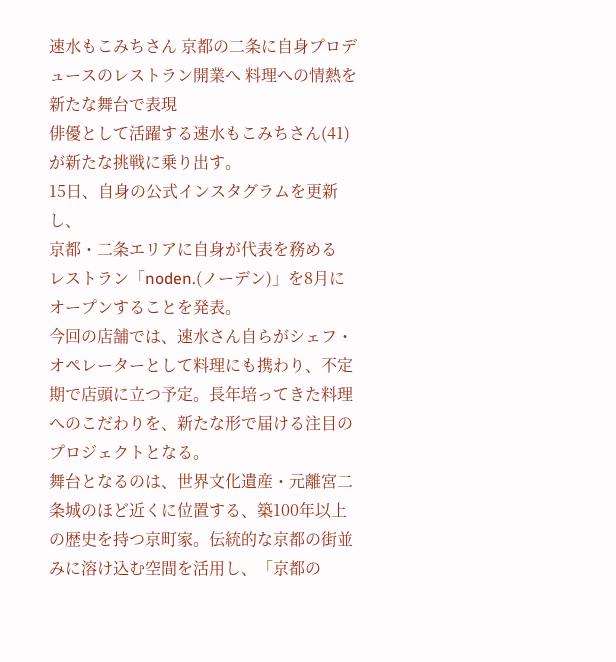速水もこみちさん 京都の二条に自身プロデュースのレストラン開業へ 料理への情熱を新たな舞台で表現
俳優として活躍する速水もこみちさん(41)が新たな挑戦に乗り出す。
15日、自身の公式インスタグラムを更新し、
京都・二条エリアに自身が代表を務める
レストラン「noden.(ノーデン)」を8月にオープンすることを発表。
今回の店舗では、速水さん自らがシェフ・オペレーターとして料理にも携わり、不定期で店頭に立つ予定。長年培ってきた料理へのこだわりを、新たな形で届ける注目のプロジェクトとなる。
舞台となるのは、世界文化遺産・元離宮二条城のほど近くに位置する、築100年以上の歴史を持つ京町家。伝統的な京都の街並みに溶け込む空間を活用し、「京都の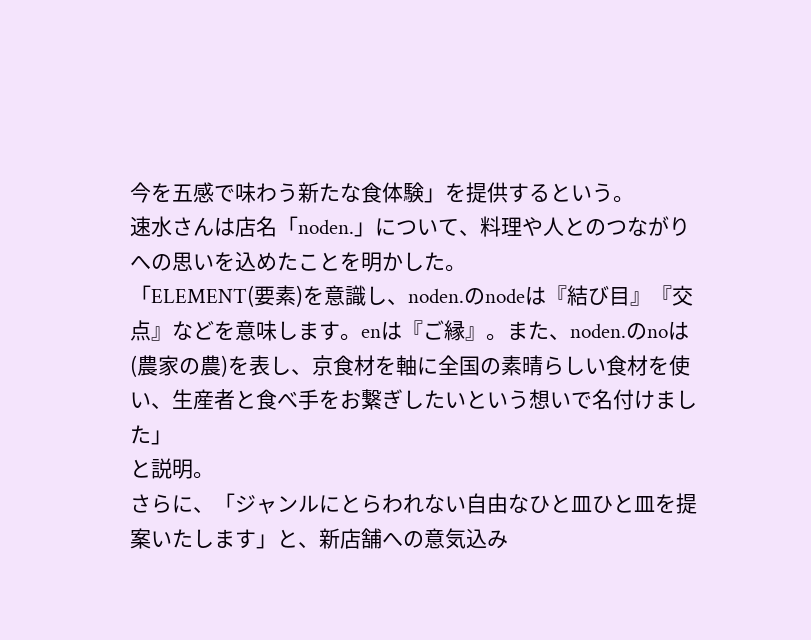今を五感で味わう新たな食体験」を提供するという。
速水さんは店名「noden.」について、料理や人とのつながりへの思いを込めたことを明かした。
「ELEMENT(要素)を意識し、noden.のnodeは『結び目』『交点』などを意味します。enは『ご縁』。また、noden.のnoは(農家の農)を表し、京食材を軸に全国の素晴らしい食材を使い、生産者と食べ手をお繋ぎしたいという想いで名付けました」
と説明。
さらに、「ジャンルにとらわれない自由なひと皿ひと皿を提案いたします」と、新店舗への意気込み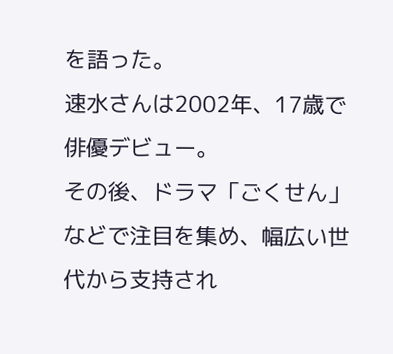を語った。
速水さんは2002年、17歳で俳優デビュー。
その後、ドラマ「ごくせん」などで注目を集め、幅広い世代から支持され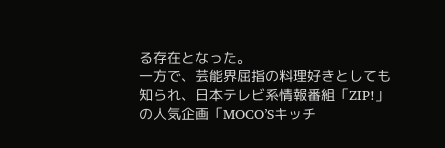る存在となった。
一方で、芸能界屈指の料理好きとしても知られ、日本テレビ系情報番組「ZIP!」の人気企画「MOCO’Sキッチ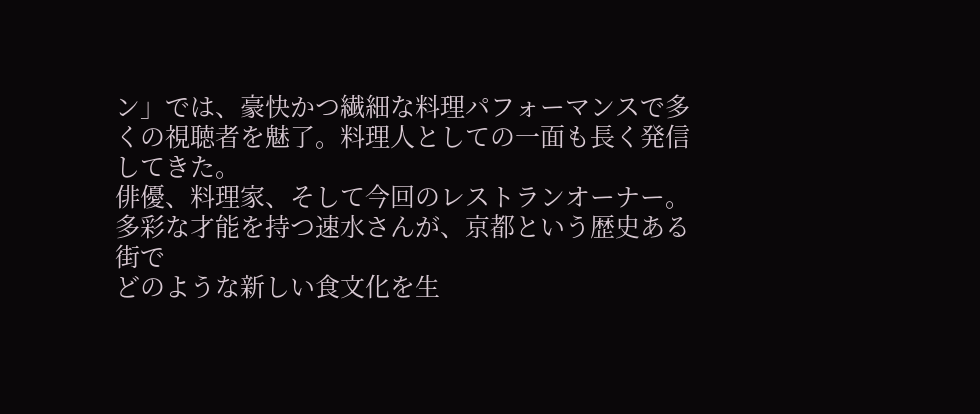ン」では、豪快かつ繊細な料理パフォーマンスで多くの視聴者を魅了。料理人としての一面も長く発信してきた。
俳優、料理家、そして今回のレストランオーナー。
多彩な才能を持つ速水さんが、京都という歴史ある街で
どのような新しい食文化を生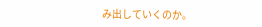み出していくのか。